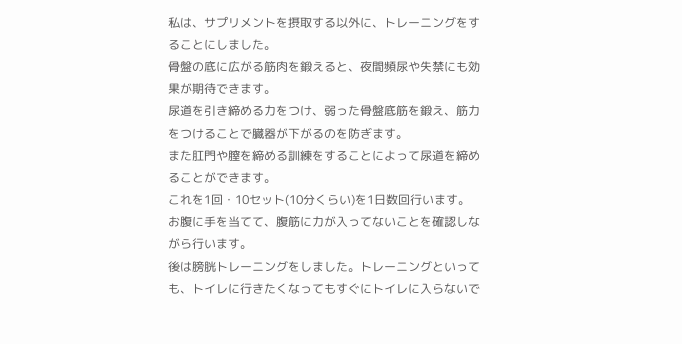私は、サプリメントを摂取する以外に、トレーニングをすることにしました。
骨盤の底に広がる筋肉を鍛えると、夜間頻尿や失禁にも効果が期待できます。
尿道を引き締める力をつけ、弱った骨盤底筋を鍛え、筋力をつけることで臓器が下がるのを防ぎます。
また肛門や膣を締める訓練をすることによって尿道を締めることができます。
これを1回・10セット(10分くらい)を1日数回行います。
お腹に手を当てて、腹筋に力が入ってないことを確認しながら行います。
後は膀胱トレーニングをしました。トレーニングといっても、トイレに行きたくなってもすぐにトイレに入らないで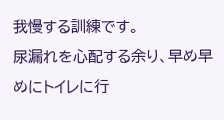我慢する訓練です。
尿漏れを心配する余り、早め早めにトイレに行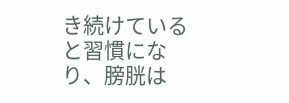き続けていると習慣になり、膀胱は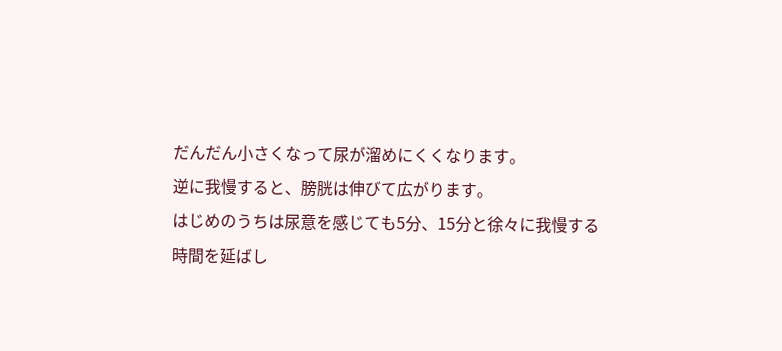だんだん小さくなって尿が溜めにくくなります。
逆に我慢すると、膀胱は伸びて広がります。
はじめのうちは尿意を感じても5分、15分と徐々に我慢する時間を延ばし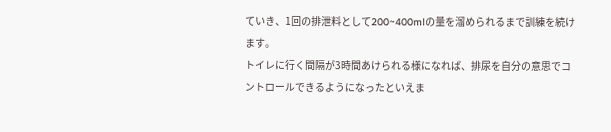ていき、1回の排泄料として200~400mlの量を溜められるまで訓練を続けます。
トイレに行く間隔が3時間あけられる様になれば、排尿を自分の意思でコントロールできるようになったといえま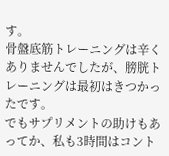す。
骨盤底筋トレーニングは辛くありませんでしたが、膀胱トレーニングは最初はきつかったです。
でもサプリメントの助けもあってか、私も3時間はコント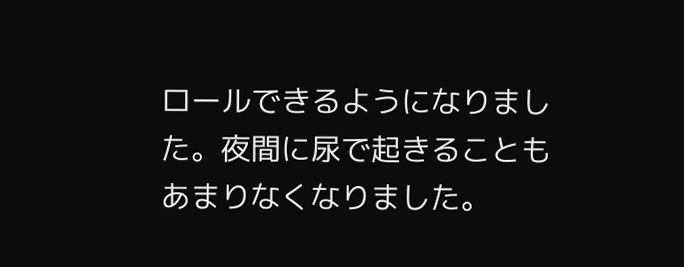ロールできるようになりました。夜間に尿で起きることもあまりなくなりました。